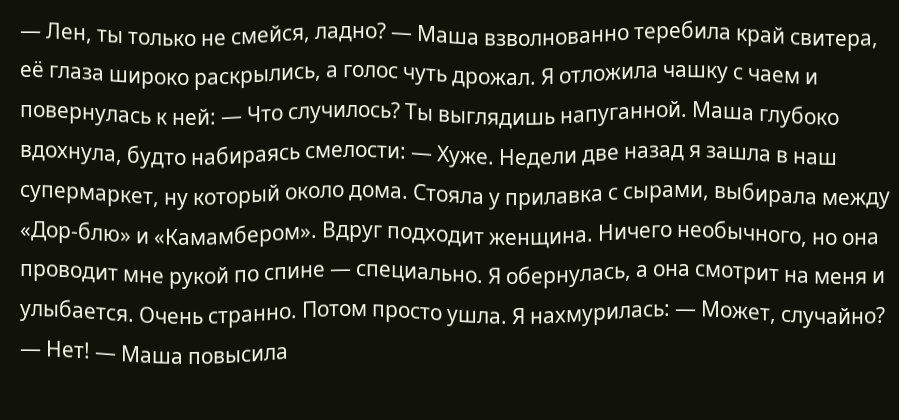— Лен, ты только не смейся, ладно? — Маша взволнованно теребила край свитера, её глаза широко раскрылись, а голос чуть дрожал. Я отложила чашку с чаем и повернулась к ней: — Что случилось? Ты выглядишь напуганной. Маша глубоко вдохнула, будто набираясь смелости: — Хуже. Недели две назад я зашла в наш супермаркет, ну который около дома. Стояла у прилавка с сырами, выбирала между «Дор-блю» и «Камамбером». Вдруг подходит женщина. Ничего необычного, но она проводит мне рукой по спине — специально. Я обернулась, а она смотрит на меня и улыбается. Очень странно. Потом просто ушла. Я нахмурилась: — Может, случайно? — Нет! — Маша повысила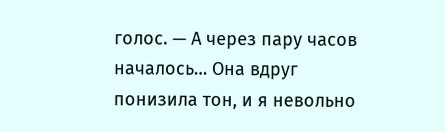голос. — А через пару часов началось… Она вдруг понизила тон, и я невольно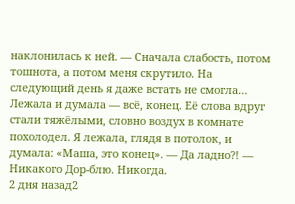наклонилась к ней. — Сначала слабость, потом тошнота, а потом меня скрутило. На следующий день я даже встать не смогла… Лежала и думала — всё, конец. Её слова вдруг стали тяжёлыми, словно воздух в комнате похолодел. Я лежала, глядя в потолок, и думала: «Маша, это конец». — Да ладно?! —
Никакого Дор-блю. Никогда.
2 дня назад2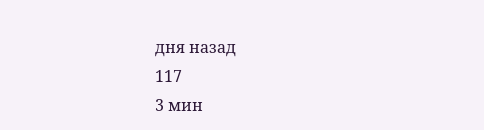дня назад
117
3 мин